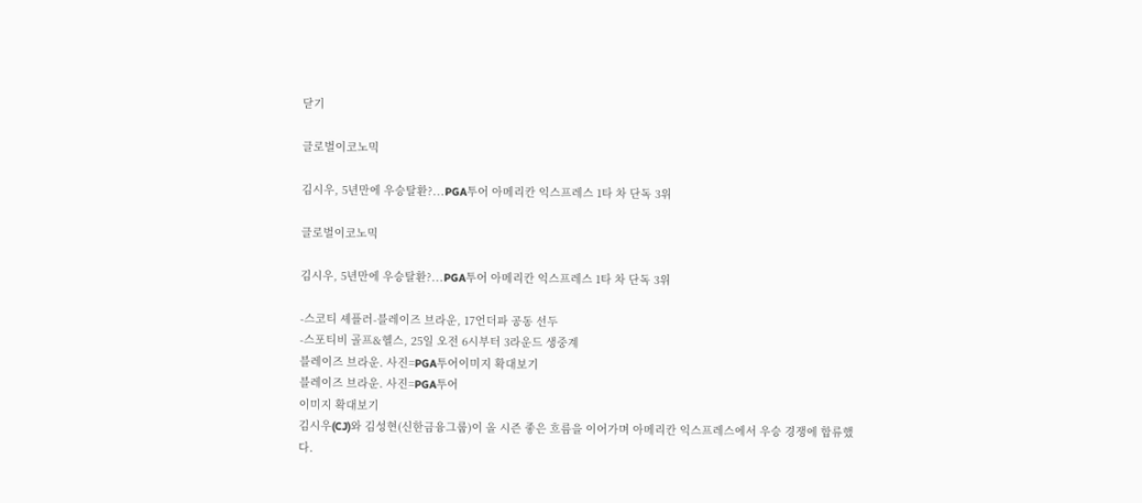닫기

글로벌이코노믹

김시우, 5년만에 우승탈환?...PGA투어 아메리칸 익스프레스 1타 차 단독 3위

글로벌이코노믹

김시우, 5년만에 우승탈환?...PGA투어 아메리칸 익스프레스 1타 차 단독 3위

-스코티 셰플러-블레이즈 브라운, 17언더파 공동 선두
-스포티비 골프&헬스, 25일 오전 6시부터 3라운드 생중계
블레이즈 브라운. 사진=PGA투어이미지 확대보기
블레이즈 브라운. 사진=PGA투어
이미지 확대보기
김시우(CJ)와 김성현(신한금융그룹)이 올 시즌 좋은 흐름을 이어가며 아메리칸 익스프레스에서 우승 경쟁에 합류했다.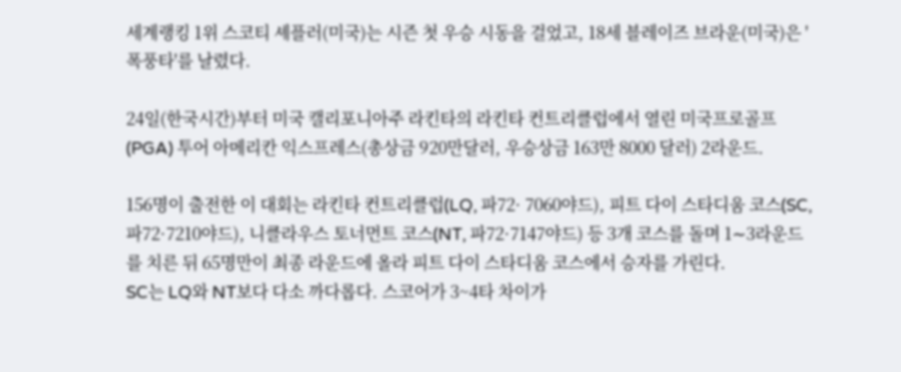세계랭킹 1위 스코티 셰플러(미국)는 시즌 첫 우승 시동을 걸었고, 18세 블레이즈 브라운(미국)은 '폭풍타'를 날렸다.

24일(한국시간)부터 미국 캘리포니아주 라킨타의 라킨타 컨트리클럽에서 열린 미국프로골프(PGA) 투어 아메리칸 익스프레스(총상금 920만달러, 우승상금 163만 8000 달러) 2라운드.

156명이 출전한 이 대회는 라킨타 컨트리클럽(LQ, 파72· 7060야드), 피트 다이 스타디움 코스(SC, 파72·7210야드), 니클라우스 토너먼트 코스(NT, 파72·7147야드) 등 3개 코스를 돌며 1∼3라운드를 치른 뒤 65명만이 최종 라운드에 올라 피트 다이 스타디움 코스에서 승자를 가린다.
SC는 LQ와 NT보다 다소 까다롭다. 스코어가 3~4타 차이가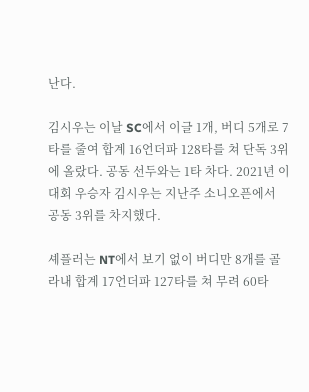난다.

김시우는 이날 SC에서 이글 1개, 버디 5개로 7타를 줄여 합계 16언더파 128타를 쳐 단독 3위에 올랐다. 공동 선두와는 1타 차다. 2021년 이 대회 우승자 김시우는 지난주 소니오픈에서 공동 3위를 차지했다.

셰플러는 NT에서 보기 없이 버디만 8개를 골라내 합계 17언더파 127타를 쳐 무려 60타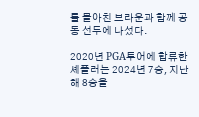를 몰아친 브라운과 함께 공동 선두에 나섰다.

2020년 PGA투어에 합류한 셰플러는 2024년 7승, 지난해 8승을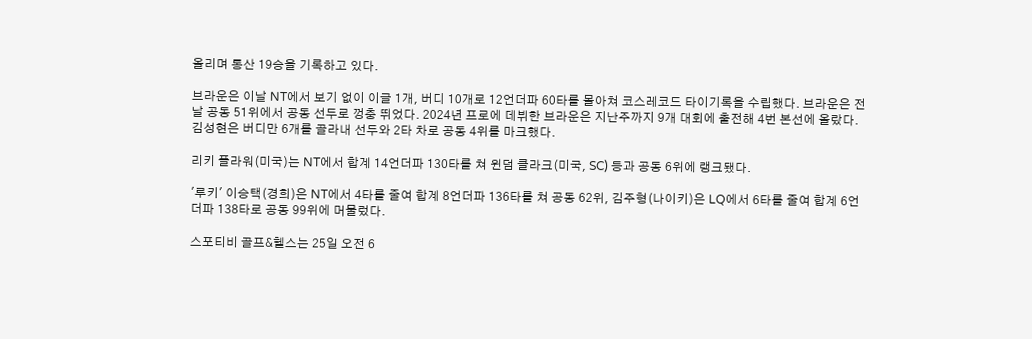올리며 통산 19승을 기록하고 있다.

브라운은 이날 NT에서 보기 없이 이글 1개, 버디 10개로 12언더파 60타를 몰아쳐 코스레코드 타이기록을 수립했다. 브라운은 전날 공동 51위에서 공동 선두로 껑충 뛰었다. 2024년 프로에 데뷔한 브라운은 지난주까지 9개 대회에 출전해 4번 본선에 올랐다.
김성현은 버디만 6개를 골라내 선두와 2타 차로 공동 4위를 마크했다.

리키 플라워(미국)는 NT에서 합계 14언더파 130타를 쳐 윈덤 클라크(미국, SC) 등과 공동 6위에 랭크됐다.

'루키' 이승택(경희)은 NT에서 4타를 줄여 합계 8언더파 136타를 쳐 공동 62위, 김주형(나이키)은 LQ에서 6타를 줄여 합계 6언더파 138타로 공동 99위에 머물렀다.

스포티비 골프&헬스는 25일 오전 6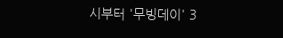시부터 '무빙데이' 3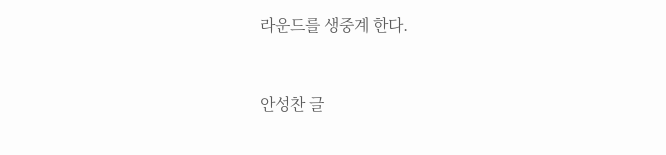라운드를 생중계 한다.


안성찬 글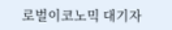로벌이코노믹 대기자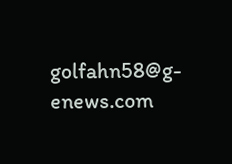golfahn58@g-enews.com